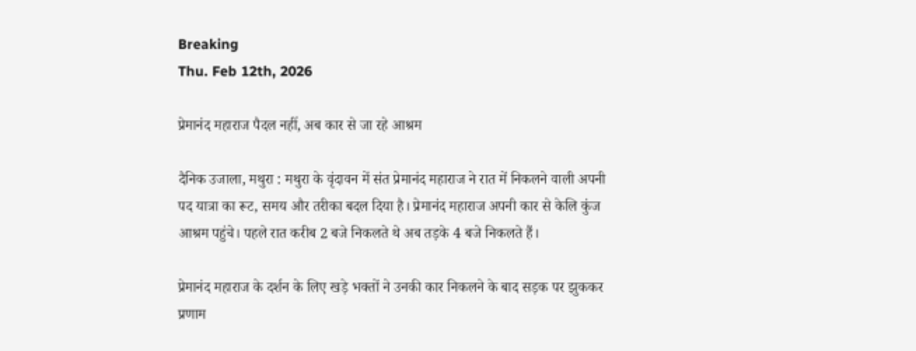Breaking
Thu. Feb 12th, 2026

प्रेमानंद महाराज पैदल नहीं, अब कार से जा रहे आश्रम

दैनिक उजाला, मथुरा : मथुरा के वृंदावन में संत प्रेमानंद महाराज ने रात में निकलने वाली अपनी पद यात्रा का रूट, समय और तरीका बदल दिया है। प्रेमानंद महाराज अपनी कार से केलि कुंज आश्रम पहुंचे। पहले रात करीब 2 बजे निकलते थे अब तड़के 4 बजे निकलते हैं।

प्रेमानंद महाराज के दर्शन के लिए खड़े भक्तों ने उनकी कार निकलने के बाद सड़क पर झुककर प्रणाम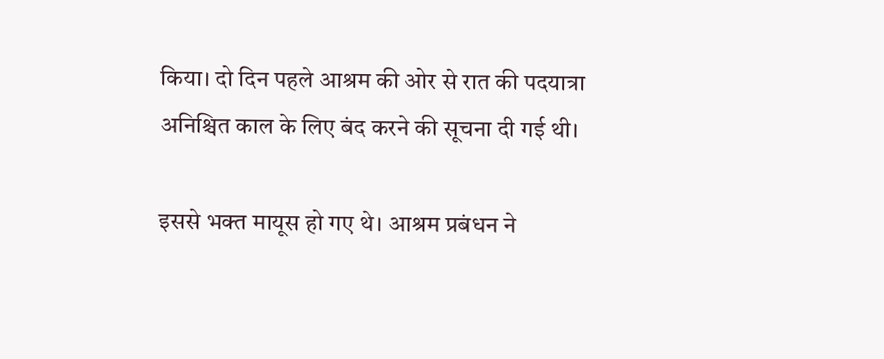किया। दो दिन पहले आश्रम की ओर से रात की पदयात्रा अनिश्चित काल के लिए बंद करने की सूचना दी गई थी।

इससे भक्त मायूस हो गए थे। आश्रम प्रबंधन ने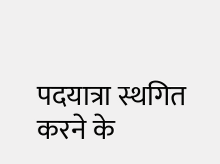पदयात्रा स्थगित करने के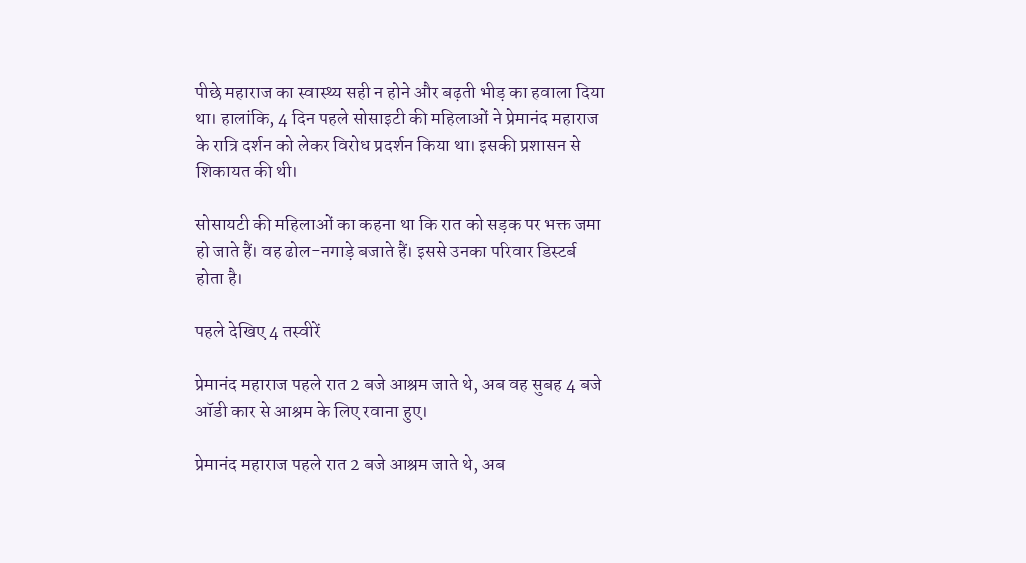पीछे महाराज का स्वास्थ्य सही न होने और बढ़ती भीड़ का हवाला दिया था। हालांकि, 4 दिन पहले सोसाइटी की महिलाओं ने प्रेमानंद महाराज के रात्रि दर्शन को लेकर विरोध प्रदर्शन किया था। इसकी प्रशासन से शिकायत की थी।

सोसायटी की महिलाओं का कहना था कि रात को सड़क पर भक्त जमा हो जाते हैं। वह ढोल-नगाड़े बजाते हैं। इससे उनका परिवार डिस्टर्ब होता है।

पहले देखिए 4 तस्वीरें

प्रेमानंद महाराज पहले रात 2 बजे आश्रम जाते थे, अब वह सुबह 4 बजे ऑडी कार से आश्रम के लिए रवाना हुए।

प्रेमानंद महाराज पहले रात 2 बजे आश्रम जाते थे, अब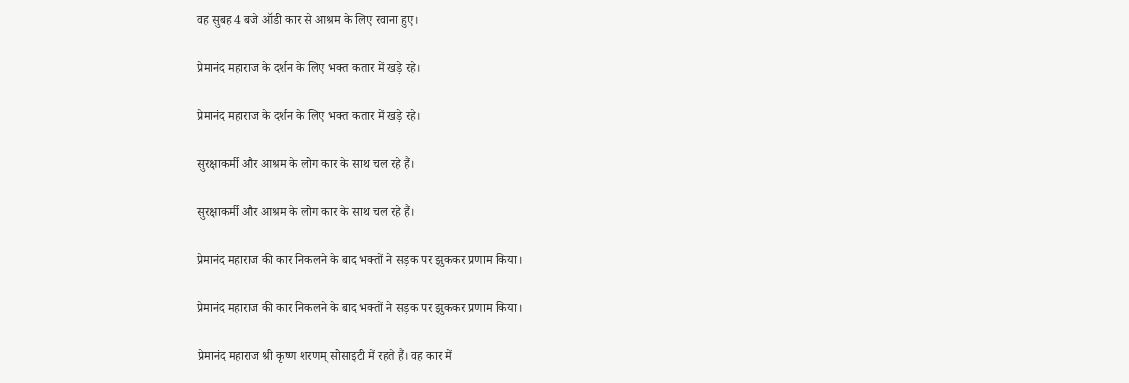वह सुबह 4 बजे ऑडी कार से आश्रम के लिए रवाना हुए।

प्रेमानंद महाराज के दर्शन के लिए भक्त कतार में खड़े रहे।

प्रेमानंद महाराज के दर्शन के लिए भक्त कतार में खड़े रहे।

सुरक्षाकर्मी और आश्रम के लोग कार के साथ चल रहे हैं।

सुरक्षाकर्मी और आश्रम के लोग कार के साथ चल रहे हैं।

प्रेमानंद महाराज की कार निकलने के बाद भक्तों ने सड़क पर झुककर प्रणाम किया।

प्रेमानंद महाराज की कार निकलने के बाद भक्तों ने सड़क पर झुककर प्रणाम किया।

प्रेमानंद महाराज श्री कृष्ण शरणम् सोसाइटी में रहते हैं। वह कार में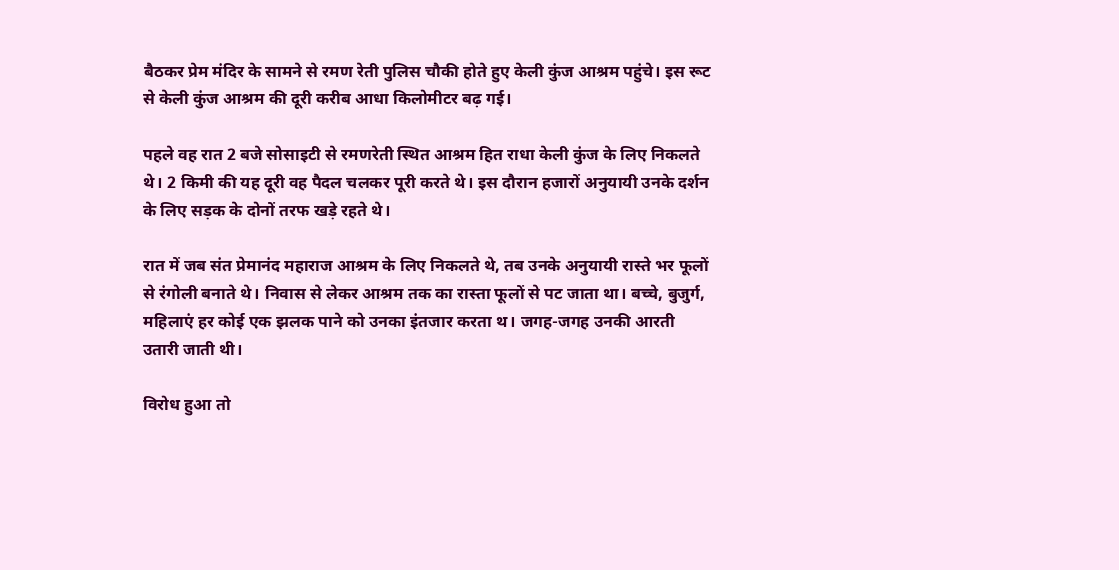बैठकर प्रेम मंदिर के सामने से रमण रेती पुलिस चौकी होते हुए केली कुंज आश्रम पहुंचे। इस रूट से केली कुंज आश्रम की दूरी करीब आधा किलोमीटर बढ़ गई।

पहले वह रात 2 बजे सोसाइटी से रमणरेती स्थित आश्रम हित राधा केली कुंज के लिए निकलते थे। 2 किमी की यह दूरी वह पैदल चलकर पूरी करते थे। इस दौरान हजारों अनुयायी उनके दर्शन के लिए सड़क के दोनों तरफ खड़े रहते थे।

रात में जब संत प्रेमानंद महाराज आश्रम के लिए निकलते थे, तब उनके अनुयायी रास्ते भर फूलों से रंगोली बनाते थे। निवास से लेकर आश्रम तक का रास्ता फूलों से पट जाता था। बच्चे, बुजुर्ग, महिलाएं हर कोई एक झलक पाने को उनका इंतजार करता थ। जगह-जगह उनकी आरती उतारी जाती थी।

विरोध हुआ तो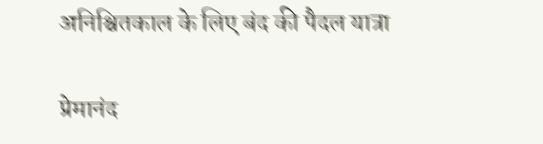अनिश्चितकाल के लिए बंद की पैदल यात्रा

प्रेमानंद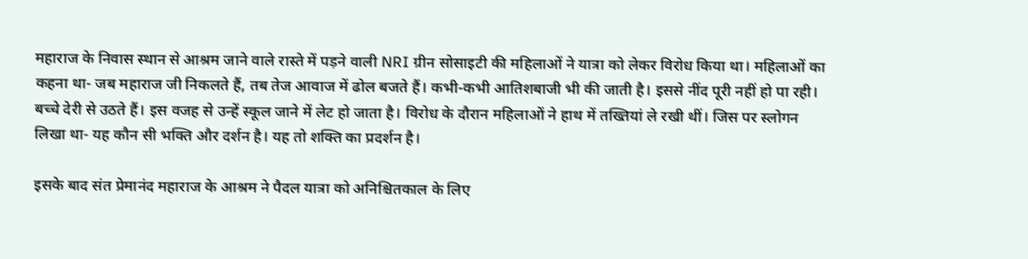महाराज के निवास स्थान से आश्रम जाने वाले रास्ते में पड़ने वाली NRI ग्रीन सोसाइटी की महिलाओं ने यात्रा को लेकर विरोध किया था। महिलाओं का कहना था- जब महाराज जी निकलते हैं, तब तेज आवाज में ढोल बजते हैं। कभी-कभी आतिशबाजी भी की जाती है। इससे नींद पूरी नहीं हो पा रही। बच्चे देरी से उठते हैं। इस वजह से उन्हें स्कूल जाने में लेट हो जाता है। विरोध के दौरान महिलाओं ने हाथ में तख्तियां ले रखी थीं। जिस पर स्लोगन लिखा था- यह कौन सी भक्ति और दर्शन है। यह तो शक्ति का प्रदर्शन है।

इसके बाद संत प्रेमानंद महाराज के आश्रम ने पैदल यात्रा को अनिश्चितकाल के लिए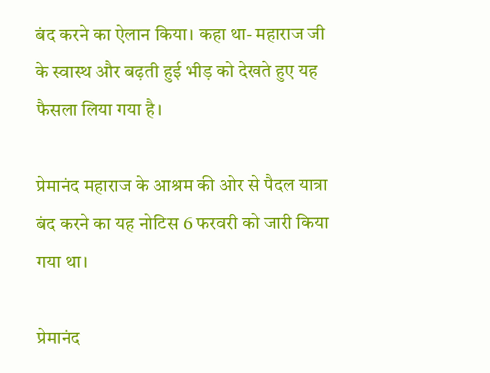बंद करने का ऐलान किया। कहा था- महाराज जी के स्वास्थ और बढ़ती हुई भीड़ को देखते हुए यह फैसला लिया गया है।

प्रेमानंद महाराज के आश्रम की ओर से पैदल यात्रा बंद करने का यह नोटिस 6 फरवरी को जारी किया गया था।

प्रेमानंद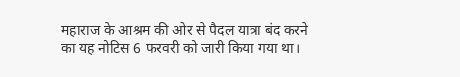महाराज के आश्रम की ओर से पैदल यात्रा बंद करने का यह नोटिस 6 फरवरी को जारी किया गया था।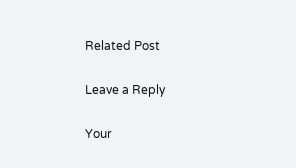Related Post

Leave a Reply

Your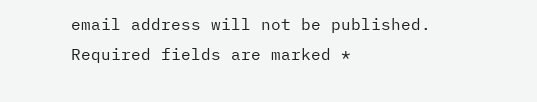email address will not be published. Required fields are marked *